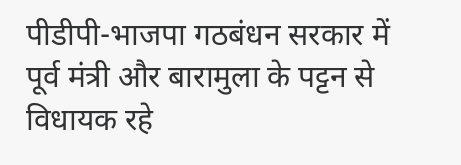पीडीपी-भाजपा गठबंधन सरकार में पूर्व मंत्री और बारामुला के पट्टन से विधायक रहे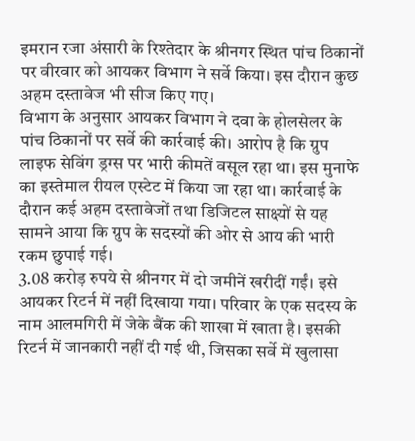इमरान रजा अंसारी के रिश्तेदार के श्रीनगर स्थित पांच ठिकानों पर वीरवार को आयकर विभाग ने सर्वे किया। इस दौरान कुछ अहम दस्तावेज भी सीज किए गए।
विभाग के अनुसार आयकर विभाग ने दवा के होलसेलर के पांच ठिकानों पर सर्वे की कार्रवाई की। आरोप है कि ग्रुप लाइफ सेविंग ड्रग्स पर भारी कीमतें वसूल रहा था। इस मुनाफे का इस्तेमाल रीयल एस्टेट में किया जा रहा था। कार्रवाई के दौरान कई अहम दस्तावेजों तथा डिजिटल साक्ष्यों से यह सामने आया कि ग्रुप के सदस्यों की ओर से आय की भारी रकम छुपाई गई।
3.08 करोड़ रुपये से श्रीनगर में दो जमीनें खरीदीं गईं। इसे आयकर रिटर्न में नहीं दिखाया गया। परिवार के एक सदस्य के नाम आलमगिरी में जेके बैंक की शाखा में खाता है। इसकी रिटर्न में जानकारी नहीं दी गई थी, जिसका सर्वे में खुलासा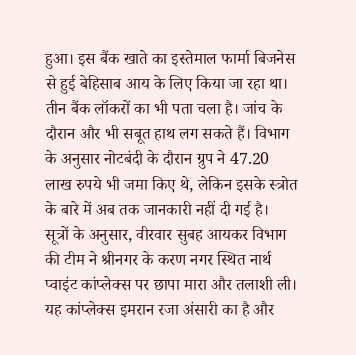हुआ। इस बैंक खाते का इस्तेमाल फार्मा बिजनेस से हुई बेहिसाब आय के लिए किया जा रहा था।
तीन बैंक लॉकरों का भी पता चला है। जांच के दौरान और भी सबूत हाथ लग सकते हैं। विभाग के अनुसार नोटबंदी के दौरान ग्रुप ने 47.20 लाख रुपये भी जमा किए थे, लेकिन इसके स्त्रोत के बारे में अब तक जानकारी नहीं दी गई है।
सूत्रों के अनुसार, वीरवार सुबह आयकर विभाग की टीम ने श्रीनगर के करण नगर स्थित नार्थ प्वाइंट कांप्लेक्स पर छापा मारा और तलाशी ली। यह कांप्लेक्स इमरान रजा अंसारी का है और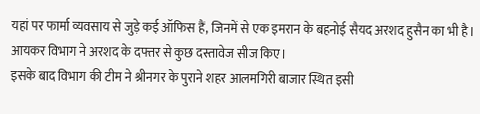यहां पर फार्मा व्यवसाय से जुड़े कई ऑफिस हैं, जिनमें से एक इमरान के बहनोई सैयद अरशद हुसैन का भी है। आयकर विभाग ने अरशद के दफ्तर से कुछ दस्तावेज सीज किए।
इसके बाद विभाग की टीम ने श्रीनगर के पुराने शहर आलमगिरी बाजार स्थित इसी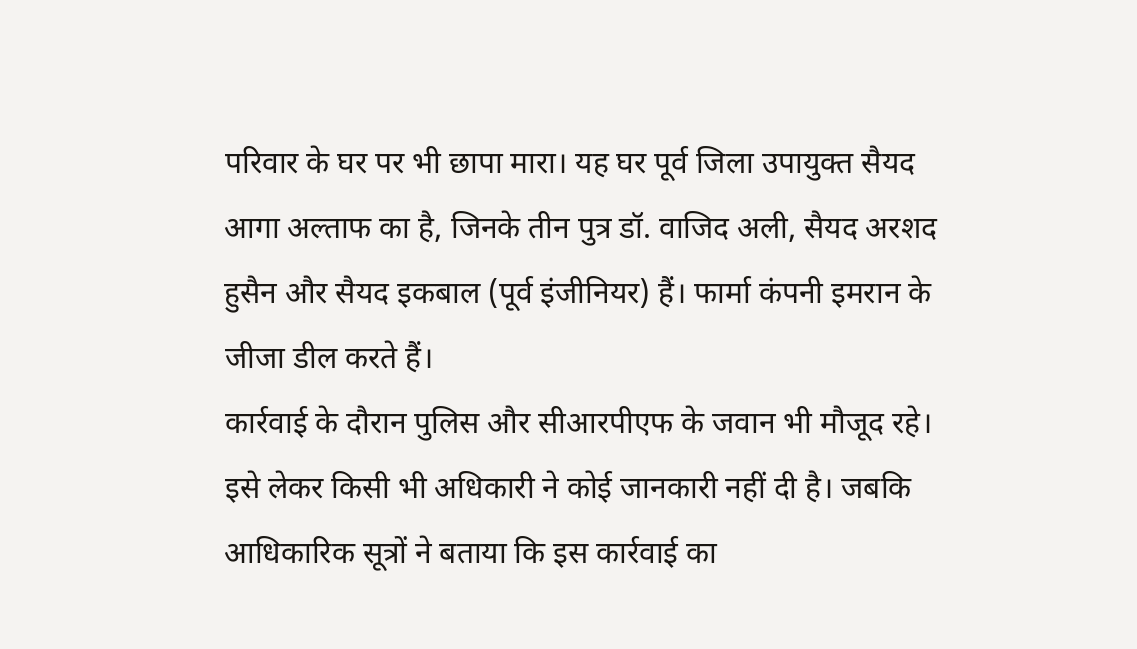परिवार के घर पर भी छापा मारा। यह घर पूर्व जिला उपायुक्त सैयद आगा अल्ताफ का है, जिनके तीन पुत्र डॉ. वाजिद अली, सैयद अरशद हुसैन और सैयद इकबाल (पूर्व इंजीनियर) हैं। फार्मा कंपनी इमरान के जीजा डील करते हैं।
कार्रवाई के दौरान पुलिस और सीआरपीएफ के जवान भी मौजूद रहे। इसे लेकर किसी भी अधिकारी ने कोई जानकारी नहीं दी है। जबकि आधिकारिक सूत्रों ने बताया कि इस कार्रवाई का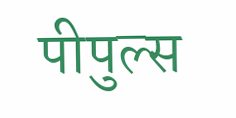पीपुल्स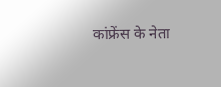कांफ्रेंस के नेता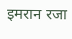इमरान रजा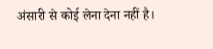अंसारी से कोई लेना देना नहीं है।